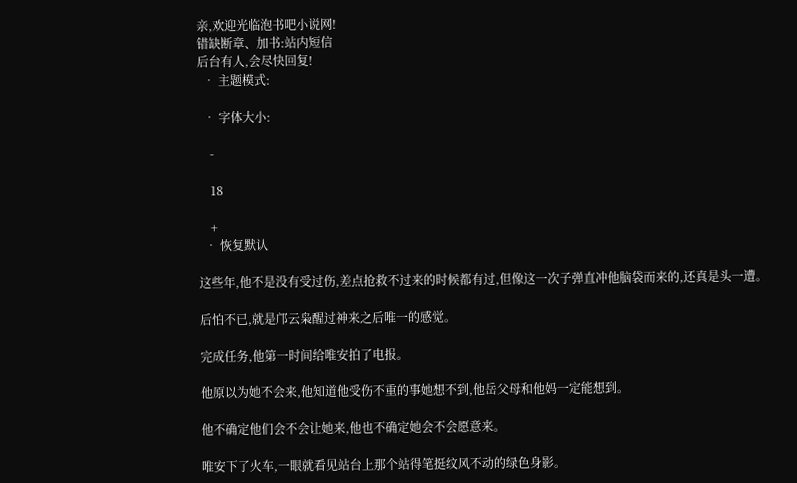亲,欢迎光临泡书吧小说网!
错缺断章、加书:站内短信
后台有人,会尽快回复!
  • 主题模式:

  • 字体大小:

    -

    18

    +
  • 恢复默认

这些年,他不是没有受过伤,差点抢救不过来的时候都有过,但像这一次子弹直冲他脑袋而来的,还真是头一遭。

后怕不已,就是邝云枭醒过神来之后唯一的感觉。

完成任务,他第一时间给唯安拍了电报。

他原以为她不会来,他知道他受伤不重的事她想不到,他岳父母和他妈一定能想到。

他不确定他们会不会让她来,他也不确定她会不会愿意来。

唯安下了火车,一眼就看见站台上那个站得笔挺纹风不动的绿色身影。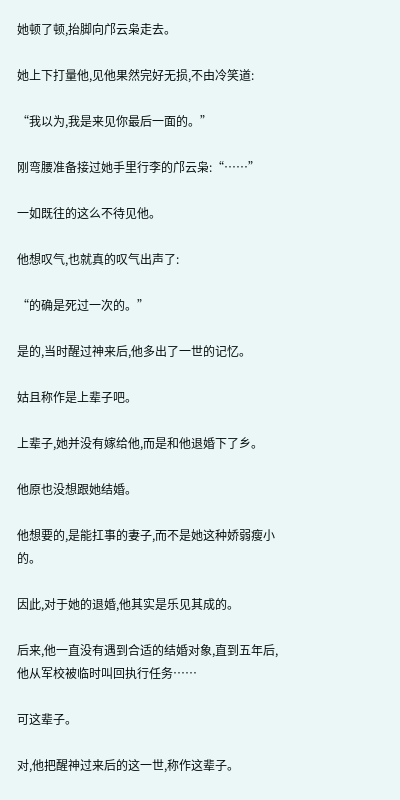她顿了顿,抬脚向邝云枭走去。

她上下打量他,见他果然完好无损,不由冷笑道:

“我以为,我是来见你最后一面的。”

刚弯腰准备接过她手里行李的邝云枭:“……”

一如既往的这么不待见他。

他想叹气,也就真的叹气出声了:

“的确是死过一次的。”

是的,当时醒过神来后,他多出了一世的记忆。

姑且称作是上辈子吧。

上辈子,她并没有嫁给他,而是和他退婚下了乡。

他原也没想跟她结婚。

他想要的,是能扛事的妻子,而不是她这种娇弱瘦小的。

因此,对于她的退婚,他其实是乐见其成的。

后来,他一直没有遇到合适的结婚对象,直到五年后,他从军校被临时叫回执行任务……

可这辈子。

对,他把醒神过来后的这一世,称作这辈子。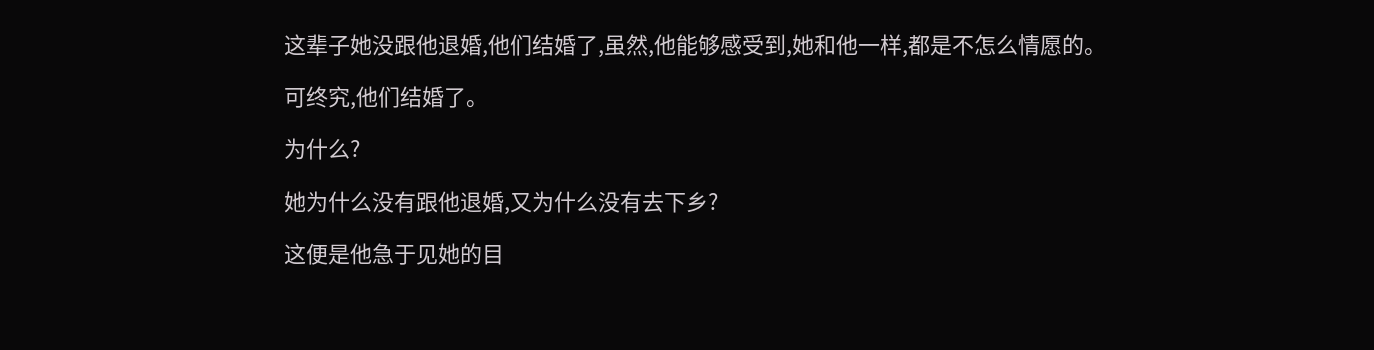这辈子她没跟他退婚,他们结婚了,虽然,他能够感受到,她和他一样,都是不怎么情愿的。

可终究,他们结婚了。

为什么?

她为什么没有跟他退婚,又为什么没有去下乡?

这便是他急于见她的目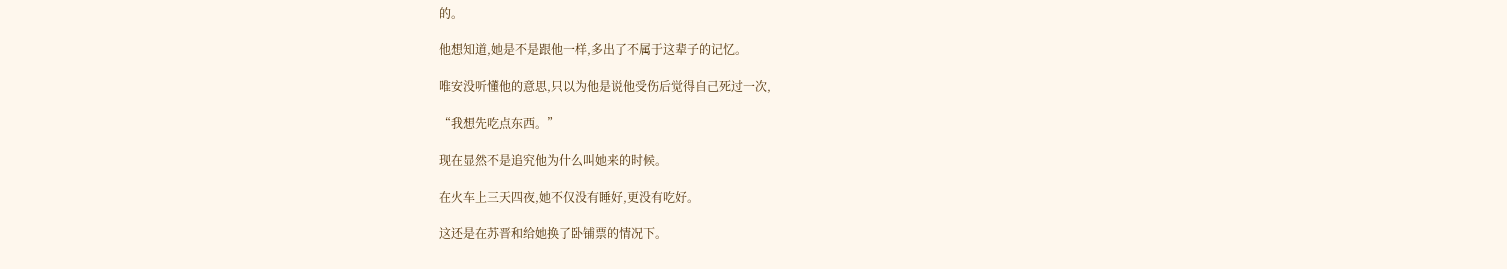的。

他想知道,她是不是跟他一样,多出了不属于这辈子的记忆。

唯安没听懂他的意思,只以为他是说他受伤后觉得自己死过一次,

“我想先吃点东西。”

现在显然不是追究他为什么叫她来的时候。

在火车上三天四夜,她不仅没有睡好,更没有吃好。

这还是在苏晋和给她换了卧铺票的情况下。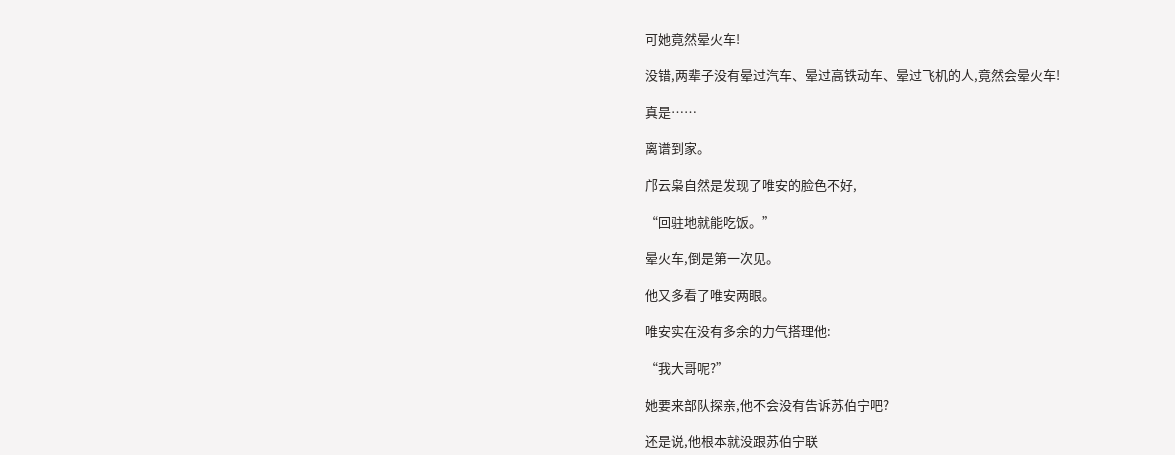可她竟然晕火车!

没错,两辈子没有晕过汽车、晕过高铁动车、晕过飞机的人,竟然会晕火车!

真是……

离谱到家。

邝云枭自然是发现了唯安的脸色不好,

“回驻地就能吃饭。”

晕火车,倒是第一次见。

他又多看了唯安两眼。

唯安实在没有多余的力气搭理他:

“我大哥呢?”

她要来部队探亲,他不会没有告诉苏伯宁吧?

还是说,他根本就没跟苏伯宁联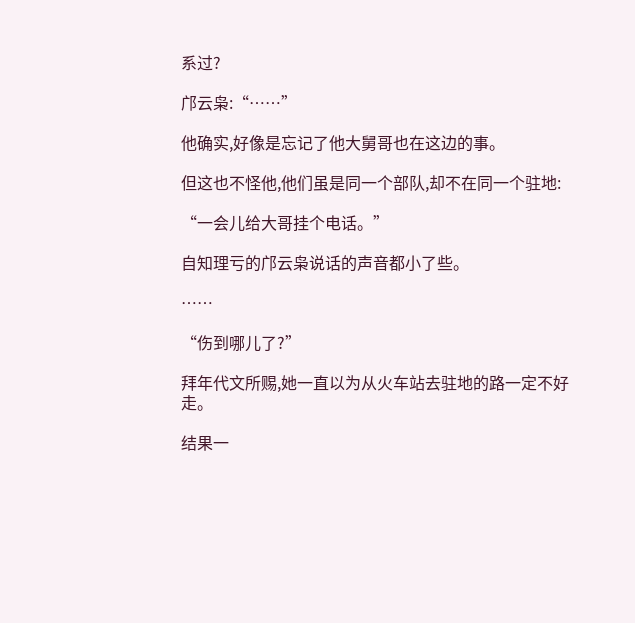系过?

邝云枭:“……”

他确实,好像是忘记了他大舅哥也在这边的事。

但这也不怪他,他们虽是同一个部队,却不在同一个驻地:

“一会儿给大哥挂个电话。”

自知理亏的邝云枭说话的声音都小了些。

……

“伤到哪儿了?”

拜年代文所赐,她一直以为从火车站去驻地的路一定不好走。

结果一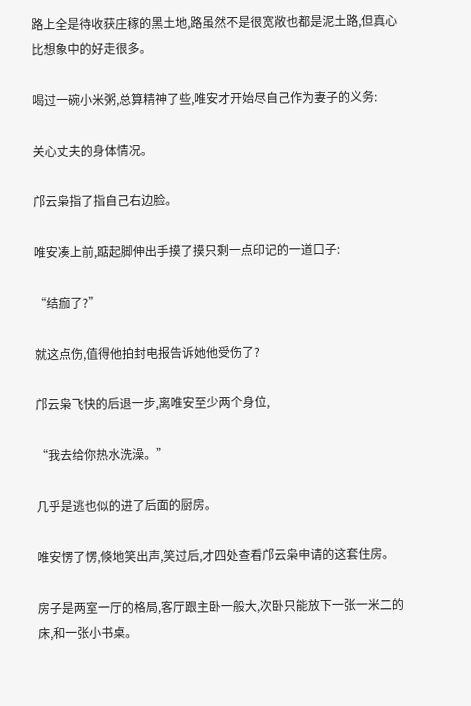路上全是待收获庄稼的黑土地,路虽然不是很宽敞也都是泥土路,但真心比想象中的好走很多。

喝过一碗小米粥,总算精神了些,唯安才开始尽自己作为妻子的义务:

关心丈夫的身体情况。

邝云枭指了指自己右边脸。

唯安凑上前,踮起脚伸出手摸了摸只剩一点印记的一道口子:

“结痂了?”

就这点伤,值得他拍封电报告诉她他受伤了?

邝云枭飞快的后退一步,离唯安至少两个身位,

“我去给你热水洗澡。”

几乎是逃也似的进了后面的厨房。

唯安愣了愣,倏地笑出声,笑过后,才四处查看邝云枭申请的这套住房。

房子是两室一厅的格局,客厅跟主卧一般大,次卧只能放下一张一米二的床,和一张小书桌。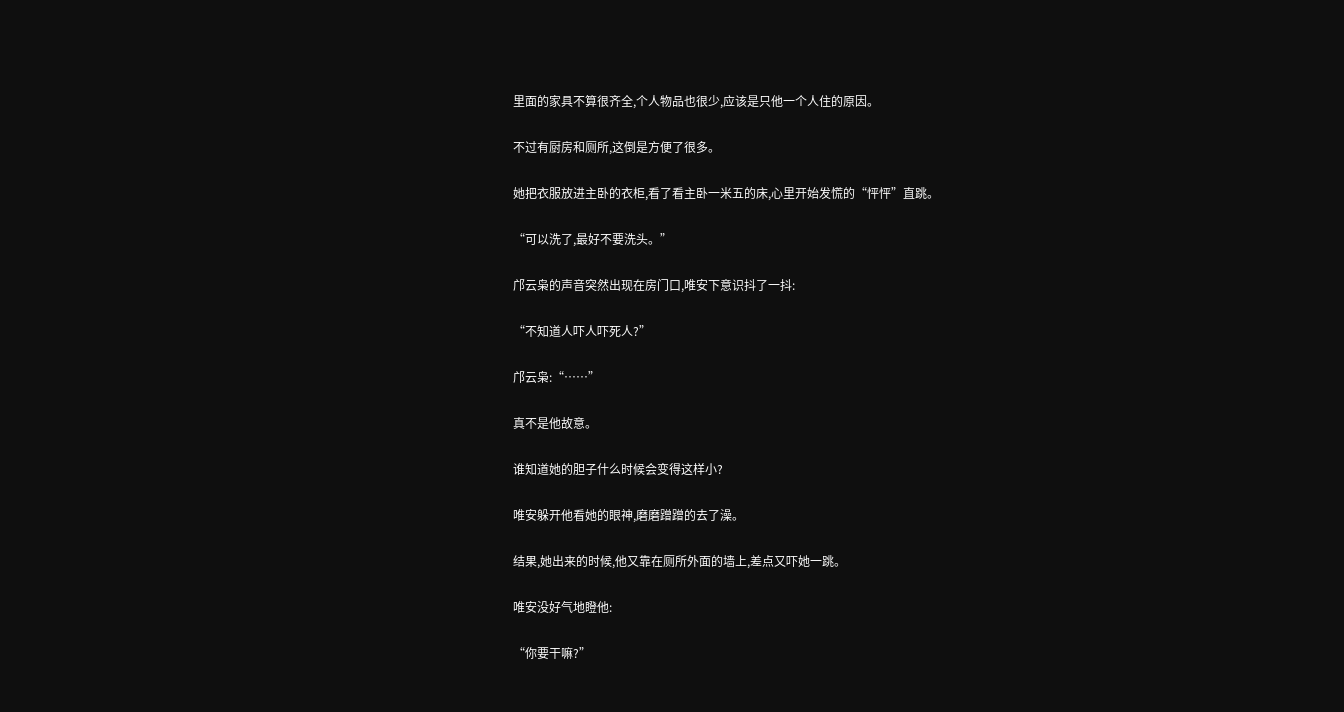里面的家具不算很齐全,个人物品也很少,应该是只他一个人住的原因。

不过有厨房和厕所,这倒是方便了很多。

她把衣服放进主卧的衣柜,看了看主卧一米五的床,心里开始发慌的“怦怦”直跳。

“可以洗了,最好不要洗头。”

邝云枭的声音突然出现在房门口,唯安下意识抖了一抖:

“不知道人吓人吓死人?”

邝云枭:“……”

真不是他故意。

谁知道她的胆子什么时候会变得这样小?

唯安躲开他看她的眼神,磨磨蹭蹭的去了澡。

结果,她出来的时候,他又靠在厕所外面的墙上,差点又吓她一跳。

唯安没好气地瞪他:

“你要干嘛?”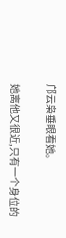邝云枭垂眼看她。

她离他又很近,只有一个身位的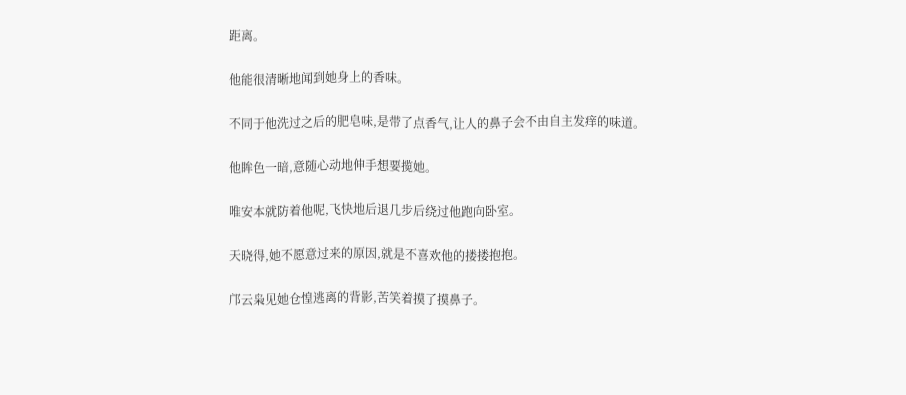距离。

他能很清晰地闻到她身上的香味。

不同于他洗过之后的肥皂味,是带了点香气,让人的鼻子会不由自主发痒的味道。

他眸色一暗,意随心动地伸手想要揽她。

唯安本就防着他呢,飞快地后退几步后绕过他跑向卧室。

天晓得,她不愿意过来的原因,就是不喜欢他的搂搂抱抱。

邝云枭见她仓惶逃离的背影,苦笑着摸了摸鼻子。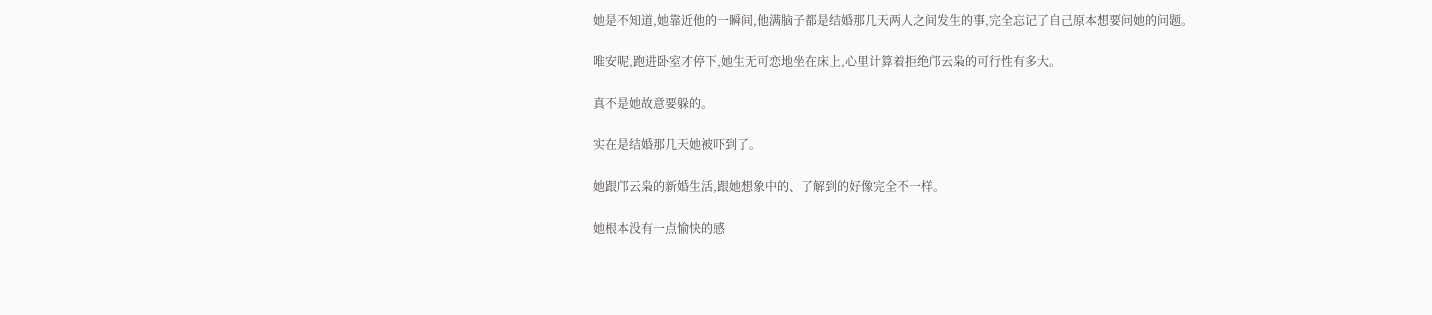她是不知道,她靠近他的一瞬间,他满脑子都是结婚那几天两人之间发生的事,完全忘记了自己原本想要问她的问题。

唯安呢,跑进卧室才停下,她生无可恋地坐在床上,心里计算着拒绝邝云枭的可行性有多大。

真不是她故意要躲的。

实在是结婚那几天她被吓到了。

她跟邝云枭的新婚生活,跟她想象中的、了解到的好像完全不一样。

她根本没有一点愉快的感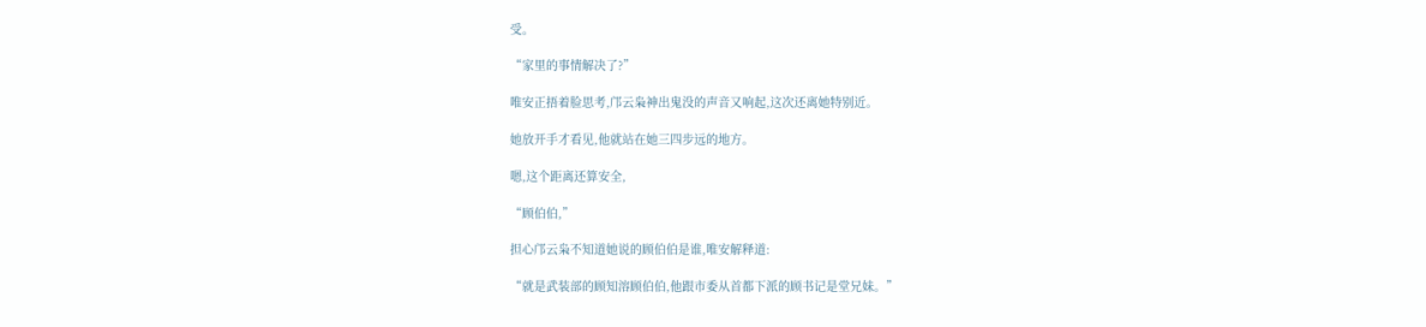受。

“家里的事情解决了?”

唯安正捂着脸思考,邝云枭神出鬼没的声音又响起,这次还离她特别近。

她放开手才看见,他就站在她三四步远的地方。

嗯,这个距离还算安全,

“顾伯伯,”

担心邝云枭不知道她说的顾伯伯是谁,唯安解释道:

“就是武装部的顾知溶顾伯伯,他跟市委从首都下派的顾书记是堂兄妹。”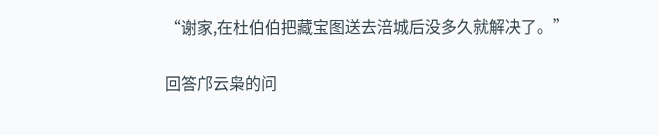“谢家,在杜伯伯把藏宝图送去涪城后没多久就解决了。”

回答邝云枭的问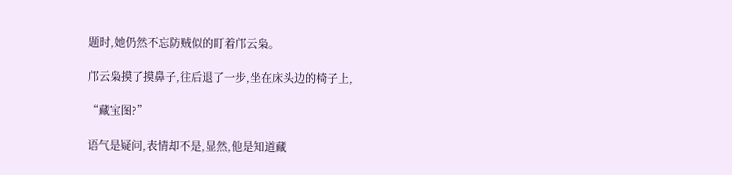题时,她仍然不忘防贼似的盯着邝云枭。

邝云枭摸了摸鼻子,往后退了一步,坐在床头边的椅子上,

“藏宝图?”

语气是疑问,表情却不是,显然,他是知道藏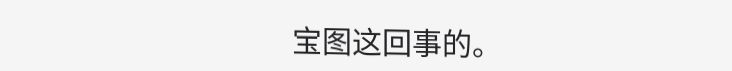宝图这回事的。